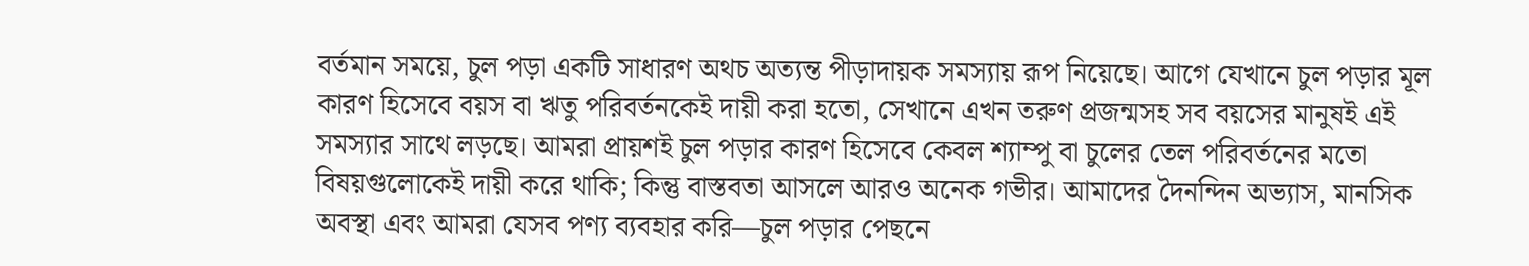বর্তমান সময়ে, চুল পড়া একটি সাধারণ অথচ অত্যন্ত পীড়াদায়ক সমস্যায় রূপ নিয়েছে। আগে যেখানে চুল পড়ার মূল কারণ হিসেবে বয়স বা ঋতু পরিবর্তনকেই দায়ী করা হতো, সেখানে এখন তরুণ প্রজন্মসহ সব বয়সের মানুষই এই সমস্যার সাথে লড়ছে। আমরা প্রায়শই চুল পড়ার কারণ হিসেবে কেবল শ্যাম্পু বা চুলের তেল পরিবর্তনের মতো বিষয়গুলোকেই দায়ী করে থাকি; কিন্তু বাস্তবতা আসলে আরও অনেক গভীর। আমাদের দৈনন্দিন অভ্যাস, মানসিক অবস্থা এবং আমরা যেসব পণ্য ব্যবহার করি—চুল পড়ার পেছনে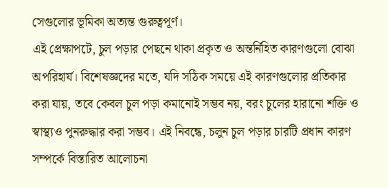সেগুলোর ভূমিকা অত্যন্ত গুরুত্বপূর্ণ।
এই প্রেক্ষাপটে, চুল পড়ার পেছনে থাকা প্রকৃত ও অন্তর্নিহিত কারণগুলো বোঝা অপরিহার্য। বিশেষজ্ঞদের মতে, যদি সঠিক সময়ে এই কারণগুলোর প্রতিকার করা যায়, তবে কেবল চুল পড়া কমানোই সম্ভব নয়, বরং চুলের হারানো শক্তি ও স্বাস্থ্যও পুনরুদ্ধার করা সম্ভব। এই নিবন্ধে, চলুন চুল পড়ার চারটি প্রধান কারণ সম্পর্কে বিস্তারিত আলোচনা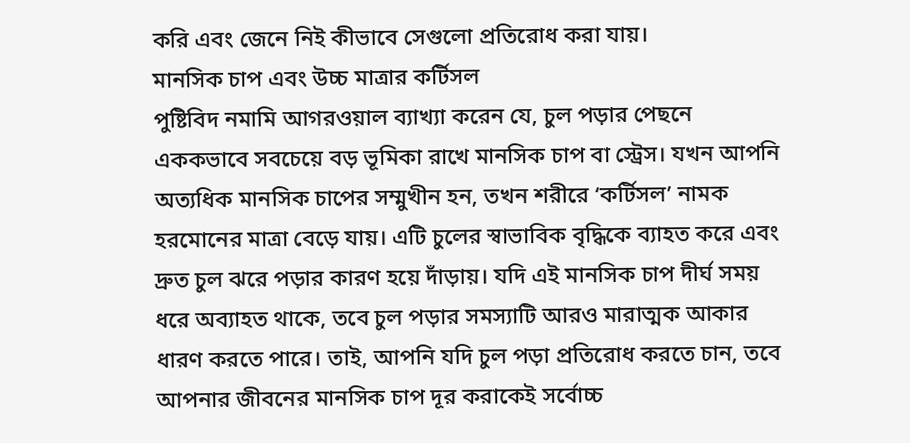করি এবং জেনে নিই কীভাবে সেগুলো প্রতিরোধ করা যায়।
মানসিক চাপ এবং উচ্চ মাত্রার কর্টিসল
পুষ্টিবিদ নমামি আগরওয়াল ব্যাখ্যা করেন যে, চুল পড়ার পেছনে এককভাবে সবচেয়ে বড় ভূমিকা রাখে মানসিক চাপ বা স্ট্রেস। যখন আপনি অত্যধিক মানসিক চাপের সম্মুখীন হন, তখন শরীরে ‘কর্টিসল’ নামক হরমোনের মাত্রা বেড়ে যায়। এটি চুলের স্বাভাবিক বৃদ্ধিকে ব্যাহত করে এবং দ্রুত চুল ঝরে পড়ার কারণ হয়ে দাঁড়ায়। যদি এই মানসিক চাপ দীর্ঘ সময় ধরে অব্যাহত থাকে, তবে চুল পড়ার সমস্যাটি আরও মারাত্মক আকার ধারণ করতে পারে। তাই, আপনি যদি চুল পড়া প্রতিরোধ করতে চান, তবে আপনার জীবনের মানসিক চাপ দূর করাকেই সর্বোচ্চ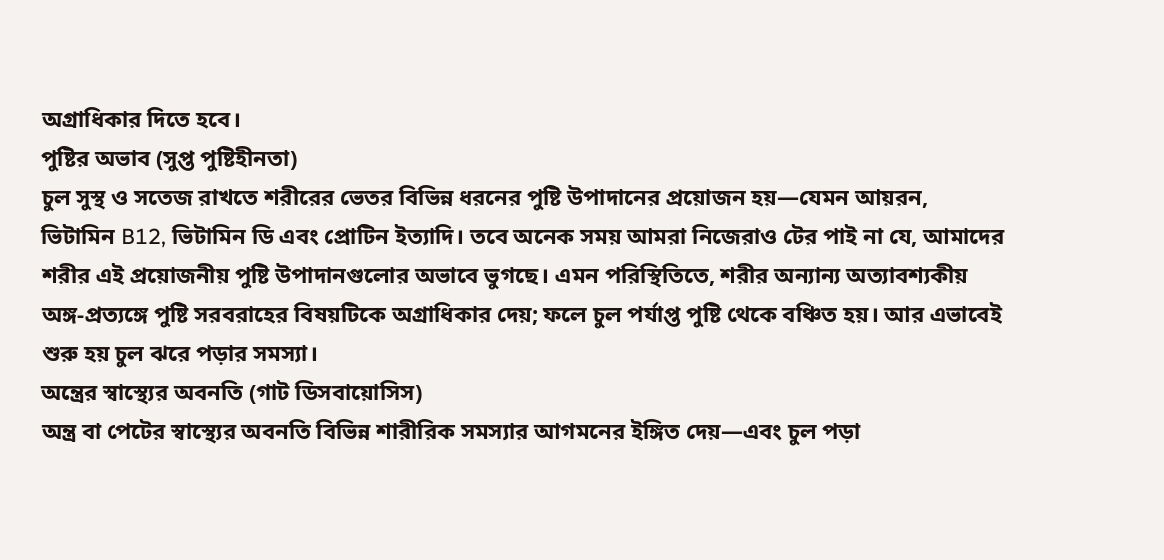অগ্রাধিকার দিতে হবে।
পুষ্টির অভাব (সুপ্ত পুষ্টিহীনতা)
চুল সুস্থ ও সতেজ রাখতে শরীরের ভেতর বিভিন্ন ধরনের পুষ্টি উপাদানের প্রয়োজন হয়—যেমন আয়রন, ভিটামিন B12, ভিটামিন ডি এবং প্রোটিন ইত্যাদি। তবে অনেক সময় আমরা নিজেরাও টের পাই না যে, আমাদের শরীর এই প্রয়োজনীয় পুষ্টি উপাদানগুলোর অভাবে ভুগছে। এমন পরিস্থিতিতে, শরীর অন্যান্য অত্যাবশ্যকীয় অঙ্গ-প্রত্যঙ্গে পুষ্টি সরবরাহের বিষয়টিকে অগ্রাধিকার দেয়; ফলে চুল পর্যাপ্ত পুষ্টি থেকে বঞ্চিত হয়। আর এভাবেই শুরু হয় চুল ঝরে পড়ার সমস্যা।
অন্ত্রের স্বাস্থ্যের অবনতি (গাট ডিসবায়োসিস)
অন্ত্র বা পেটের স্বাস্থ্যের অবনতি বিভিন্ন শারীরিক সমস্যার আগমনের ইঙ্গিত দেয়—এবং চুল পড়া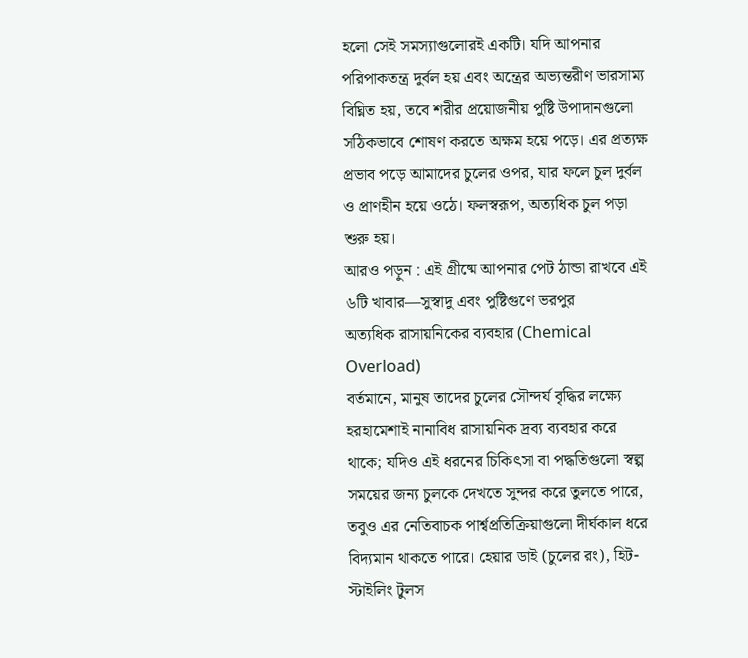হলো সেই সমস্যাগুলোরই একটি। যদি আপনার পরিপাকতন্ত্র দুর্বল হয় এবং অন্ত্রের অভ্যন্তরীণ ভারসাম্য বিঘ্নিত হয়, তবে শরীর প্রয়োজনীয় পুষ্টি উপাদানগুলো সঠিকভাবে শোষণ করতে অক্ষম হয়ে পড়ে। এর প্রত্যক্ষ প্রভাব পড়ে আমাদের চুলের ওপর, যার ফলে চুল দুর্বল ও প্রাণহীন হয়ে ওঠে। ফলস্বরূপ, অত্যধিক চুল পড়া শুরু হয়।
আরও পড়ুন : এই গ্রীষ্মে আপনার পেট ঠান্ডা রাখবে এই ৬টি খাবার—সুস্বাদু এবং পুষ্টিগুণে ভরপুর
অত্যধিক রাসায়নিকের ব্যবহার (Chemical Overload)
বর্তমানে, মানুষ তাদের চুলের সৌন্দর্য বৃদ্ধির লক্ষ্যে হরহামেশাই নানাবিধ রাসায়নিক দ্রব্য ব্যবহার করে থাকে; যদিও এই ধরনের চিকিৎসা বা পদ্ধতিগুলো স্বল্প সময়ের জন্য চুলকে দেখতে সুন্দর করে তুলতে পারে, তবুও এর নেতিবাচক পার্শ্বপ্রতিক্রিয়াগুলো দীর্ঘকাল ধরে বিদ্যমান থাকতে পারে। হেয়ার ডাই (চুলের রং), হিট-স্টাইলিং টুলস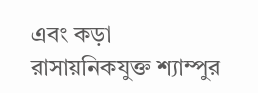এবং কড়া রাসায়নিকযুক্ত শ্যাম্পুর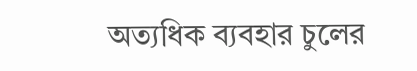অত্যধিক ব্যবহার চুলের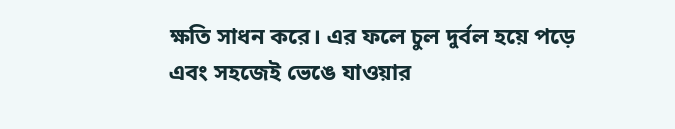ক্ষতি সাধন করে। এর ফলে চুল দুর্বল হয়ে পড়ে এবং সহজেই ভেঙে যাওয়ার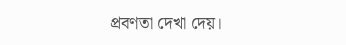প্রবণতা দেখা দেয়।